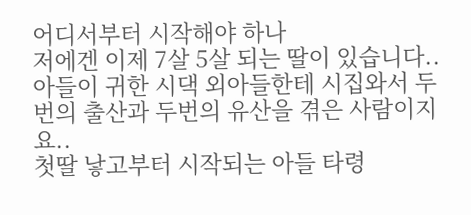어디서부터 시작해야 하나
저에겐 이제 7살 5살 되는 딸이 있습니다..
아들이 귀한 시댁 외아들한테 시집와서 두번의 출산과 두번의 유산을 겪은 사람이지요..
첫딸 낳고부터 시작되는 아들 타령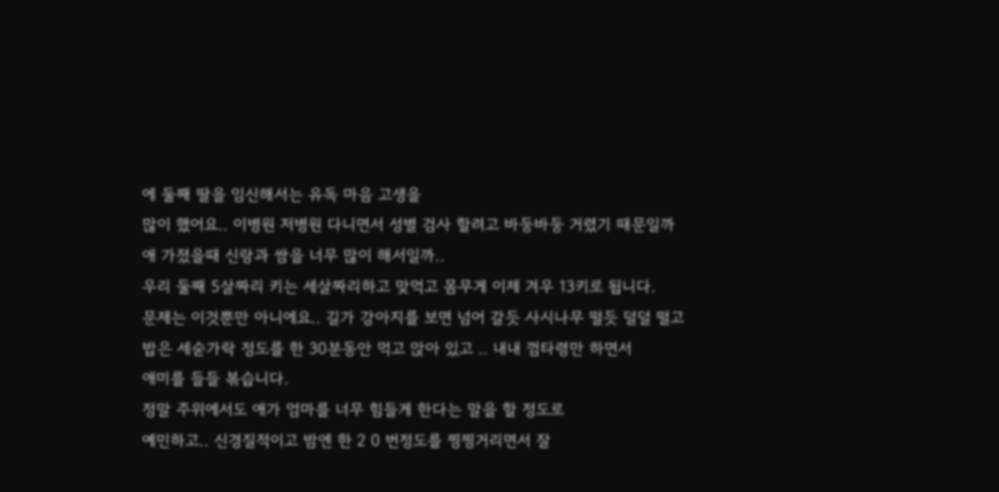에 둘째 딸을 임신해서는 유독 마음 고생을
많이 했어요.. 이병원 저병원 다니면서 성별 검사 할려고 바둥바둥 거렸기 때문일까
애 가졌을때 신랑과 쌈을 너무 많이 해서일까..
우리 둘째 5살짜리 키는 세살짜리하고 맞먹고 몸무게 이제 겨우 13키로 됩니다.
문제는 이것뿐만 아니에요.. 길가 강아지를 보면 넘어 갈듯 사시나무 떨듯 덜덜 떨고
밥은 세숟가락 정도를 한 30분동안 먹고 앉아 있고 .. 내내 껌타령만 하면서
애미를 들들 볶습니다.
정말 주위에서도 애가 엄마를 너무 힘들게 한다는 말을 할 정도로
예민하고.. 신경질적이고 밤엔 한 2 0 번정도를 찡찡거리면서 잘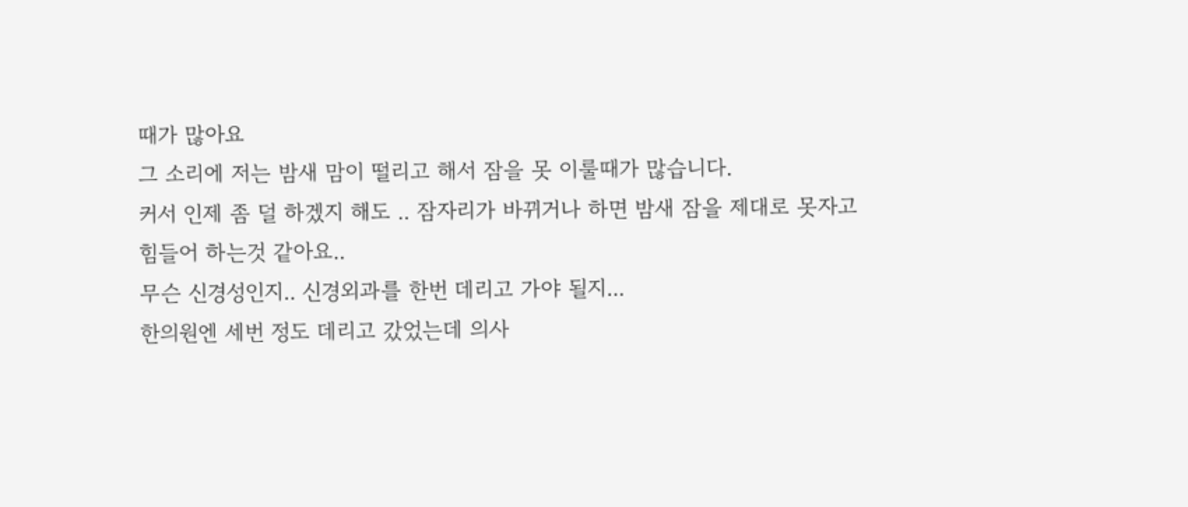때가 많아요
그 소리에 저는 밤새 맘이 떨리고 해서 잠을 못 이룰때가 많습니다.
커서 인제 좀 덜 하겠지 해도 .. 잠자리가 바뀌거나 하면 밤새 잠을 제대로 못자고
힘들어 하는것 같아요..
무슨 신경성인지.. 신경외과를 한번 데리고 가야 될지...
한의원엔 세번 정도 데리고 갔었는데 의사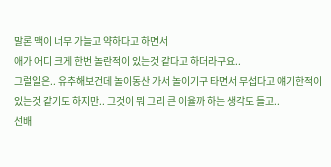말론 맥이 너무 가늘고 약하다고 하면서
애가 어디 크게 한번 놀란적이 있는것 같다고 하더라구요..
그럴일은.. 유추해보건데 놀이동산 가서 놀이기구 타면서 무섭다고 얘기한적이
있는것 같기도 하지만.. 그것이 뭐 그리 큰 이율까 하는 생각도 들고..
선배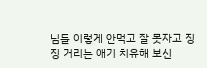님들 이렇게 안먹고 잘 못자고 징징 거리는 애기 치유해 보신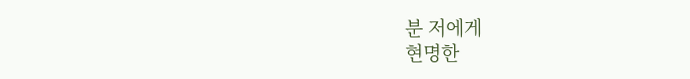분 저에게
현명한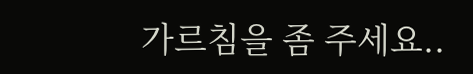가르침을 좀 주세요..